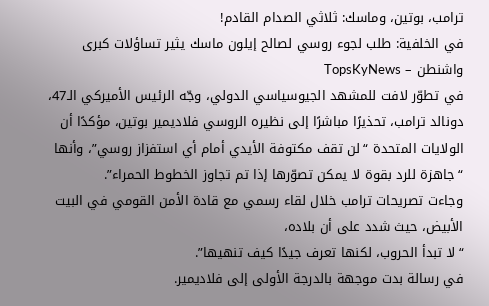ترامب، بوتين، وماسك: ثلاثي الصدام القادم!
في الخلفية: طلب لجوء روسي لصالح إيلون ماسك يثير تساؤلات كبرى
واشنطن – TopsKyNews
في تطوّر لافت للمشهد الجيوسياسي الدولي، وجّه الرئيس الأميركي الـ47، دونالد ترامب، تحذيرًا مباشرًا إلى نظيره الروسي فلاديمير بوتين، مؤكدًا أن الولايات المتحدة “لن تقف مكتوفة الأيدي أمام أي استفزاز روسي”، وأنها “جاهزة للرد بقوة لا يمكن تصوّرها إذا تم تجاوز الخطوط الحمراء”.
وجاءت تصريحات ترامب خلال لقاء رسمي مع قادة الأمن القومي في البيت الأبيض، حيث شدد على أن بلاده،
“لا تبدأ الحروب، لكنها تعرف جيدًا كيف تنهيها”.
في رسالة بدت موجهة بالدرجة الأولى إلى فلاديمير.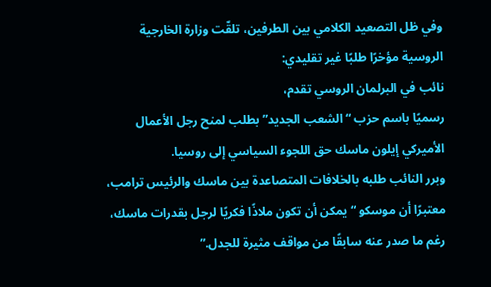وفي ظل التصعيد الكلامي بين الطرفين، تلقّت وزارة الخارجية الروسية مؤخرًا طلبًا غير تقليدي:
نائب في البرلمان الروسي تقدم،
رسميًا باسم حزب “الشعب الجديد” بطلب لمنح رجل الأعمال الأميركي إيلون ماسك حق اللجوء السياسي إلى روسيا.
وبرر النائب طلبه بالخلافات المتصاعدة بين ماسك والرئيس ترامب، معتبرًا أن موسكو “يمكن أن تكون ملاذًا فكريًا لرجل بقدرات ماسك، رغم ما صدر عنه سابقًا من مواقف مثيرة للجدل.”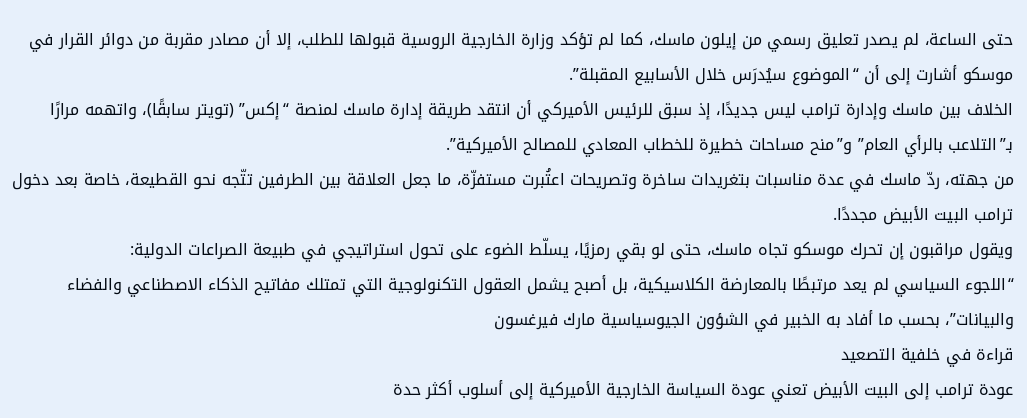حتى الساعة، لم يصدر تعليق رسمي من إيلون ماسك، كما لم تؤكد وزارة الخارجية الروسية قبولها للطلب، إلا أن مصادر مقربة من دوائر القرار في موسكو أشارت إلى أن “الموضوع سيُدرَس خلال الأسابيع المقبلة”.
الخلاف بين ماسك وإدارة ترامب ليس جديدًا، إذ سبق للرئيس الأميركي أن انتقد طريقة إدارة ماسك لمنصة “إكس” (تويتر سابقًا)، واتهمه مرارًا بـ”التلاعب بالرأي العام” و”منح مساحات خطيرة للخطاب المعادي للمصالح الأميركية”.
من جهته، ردّ ماسك في عدة مناسبات بتغريدات ساخرة وتصريحات اعتُبرت مستفزّة، ما جعل العلاقة بين الطرفين تتّجه نحو القطيعة، خاصة بعد دخول ترامب البيت الأبيض مجددًا.
ويقول مراقبون إن تحرك موسكو تجاه ماسك، حتى لو بقي رمزيًا، يسلّط الضوء على تحول استراتيجي في طبيعة الصراعات الدولية:
“اللجوء السياسي لم يعد مرتبطًا بالمعارضة الكلاسيكية، بل أصبح يشمل العقول التكنولوجية التي تمتلك مفاتيح الذكاء الاصطناعي والفضاء والبيانات”، بحسب ما أفاد به الخبير في الشؤون الجيوسياسية مارك فيرغسون
قراءة في خلفية التصعيد
عودة ترامب إلى البيت الأبيض تعني عودة السياسة الخارجية الأميركية إلى أسلوب أكثر حدة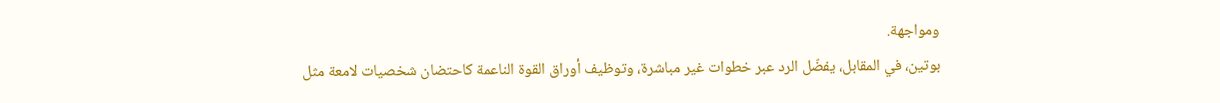ومواجهة.
بوتين، في المقابل، يفضّل الرد عبر خطوات غير مباشرة، وتوظيف أوراق القوة الناعمة كاحتضان شخصيات لامعة مثل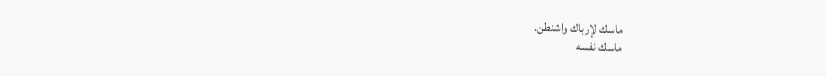ماسك لإرباك واشنطن.
ماسك نفسه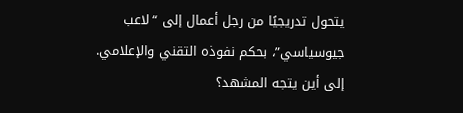يتحول تدريجيًا من رجل أعمال إلى “لاعب جيوسياسي”، بحكم نفوذه التقني والإعلامي.
إلى أين يتجه المشهد؟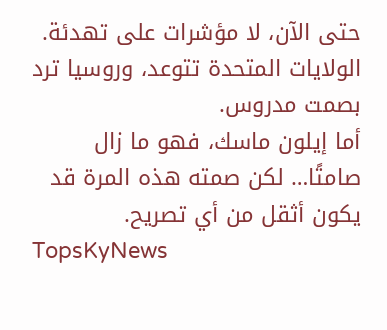حتى الآن، لا مؤشرات على تهدئة.
الولايات المتحدة تتوعد، وروسيا ترد بصمت مدروس.
أما إيلون ماسك، فهو ما زال صامتًا… لكن صمته هذه المرة قد يكون أثقل من أي تصريح.
TopsKyNews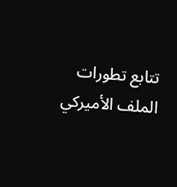تتابع تطورات الملف الأميركي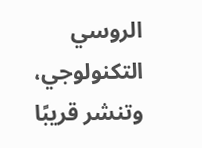الروسي التكنولوجي، وتنشر قريبًا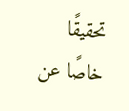تحقيقًا خاصًا عن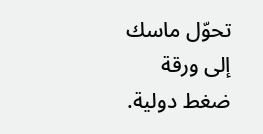تحوّل ماسك إلى ورقة ضغط دولية.